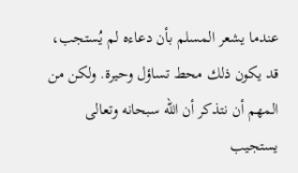عندما يشعر المسلم بأن دعاءه لم يُستجب، قد يكون ذلك محط تساؤل وحيرة. ولكن من المهم أن نتذكر أن الله سبحانه وتعالى يستجيب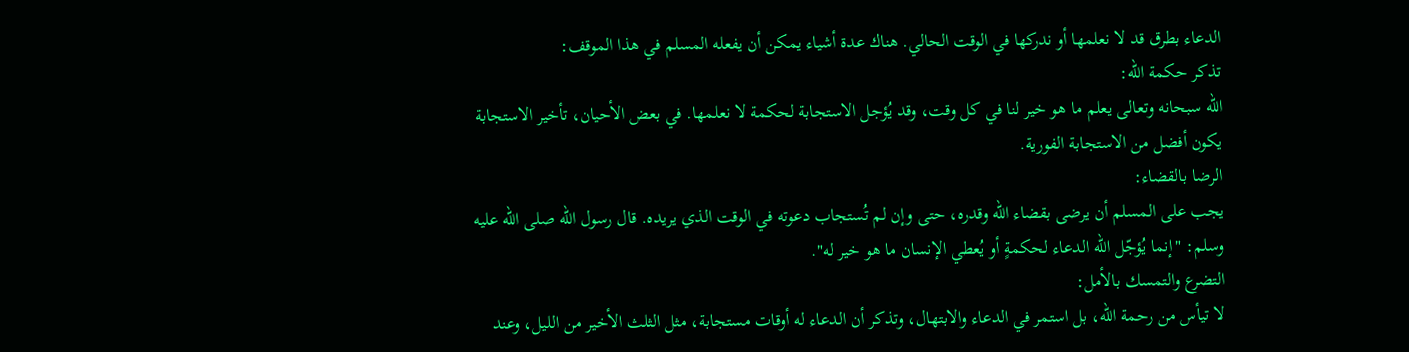الدعاء بطرق قد لا نعلمها أو ندركها في الوقت الحالي. هناك عدة أشياء يمكن أن يفعله المسلم في هذا الموقف:
تذكر حكمة الله:
الله سبحانه وتعالى يعلم ما هو خير لنا في كل وقت، وقد يُؤجل الاستجابة لحكمة لا نعلمها. في بعض الأحيان، تأخير الاستجابة يكون أفضل من الاستجابة الفورية.
الرضا بالقضاء:
يجب على المسلم أن يرضى بقضاء الله وقدره، حتى وإن لم تُستجاب دعوته في الوقت الذي يريده. قال رسول الله صلى الله عليه وسلم: "إنما يُؤجّل الله الدعاء لحكمةٍ أو يُعطي الإنسان ما هو خير له".
التضرع والتمسك بالأمل:
لا تيأس من رحمة الله، بل استمر في الدعاء والابتهال، وتذكر أن الدعاء له أوقات مستجابة، مثل الثلث الأخير من الليل، وعند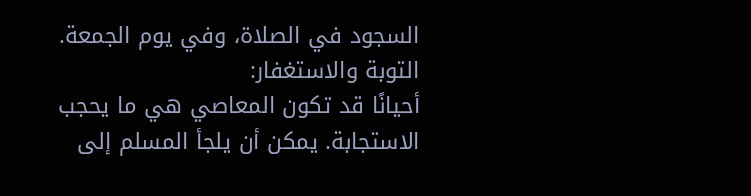السجود في الصلاة، وفي يوم الجمعة.
التوبة والاستغفار:
أحيانًا قد تكون المعاصي هي ما يحجب الاستجابة. يمكن أن يلجأ المسلم إلى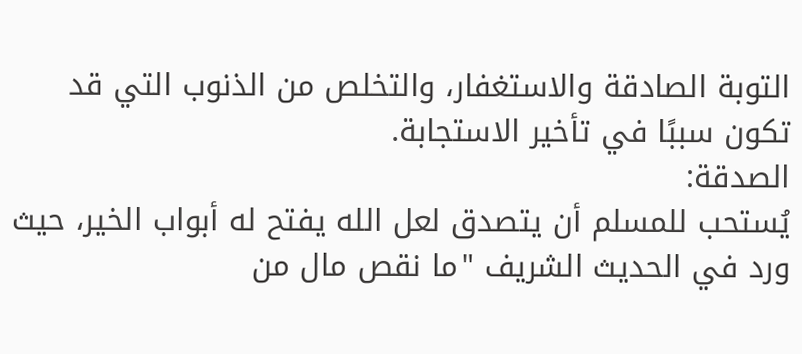التوبة الصادقة والاستغفار، والتخلص من الذنوب التي قد تكون سببًا في تأخير الاستجابة.
الصدقة:
يُستحب للمسلم أن يتصدق لعل الله يفتح له أبواب الخير، حيث ورد في الحديث الشريف "ما نقص مال من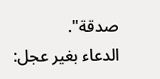صدقة".
الدعاء بغير عجل: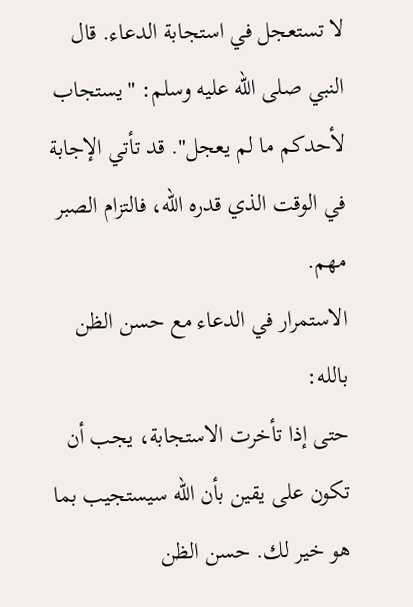لا تستعجل في استجابة الدعاء. قال النبي صلى الله عليه وسلم: "يستجاب لأحدكم ما لم يعجل". قد تأتي الإجابة في الوقت الذي قدره الله، فالتزام الصبر مهم.
الاستمرار في الدعاء مع حسن الظن بالله:
حتى إذا تأخرت الاستجابة، يجب أن تكون على يقين بأن الله سيستجيب بما هو خير لك. حسن الظن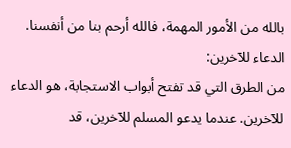بالله من الأمور المهمة، فالله أرحم بنا من أنفسنا.
الدعاء للآخرين:
من الطرق التي قد تفتح أبواب الاستجابة، هو الدعاء للآخرين. عندما يدعو المسلم للآخرين، قد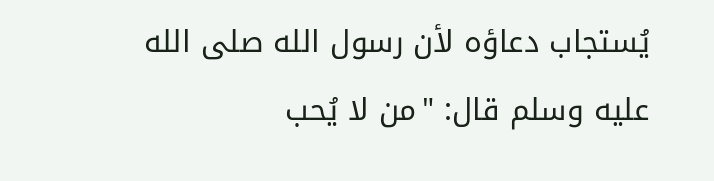يُستجاب دعاؤه لأن رسول الله صلى الله عليه وسلم قال: "من لا يُحب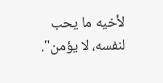لأخيه ما يحب لنفسه، لا يؤمن".